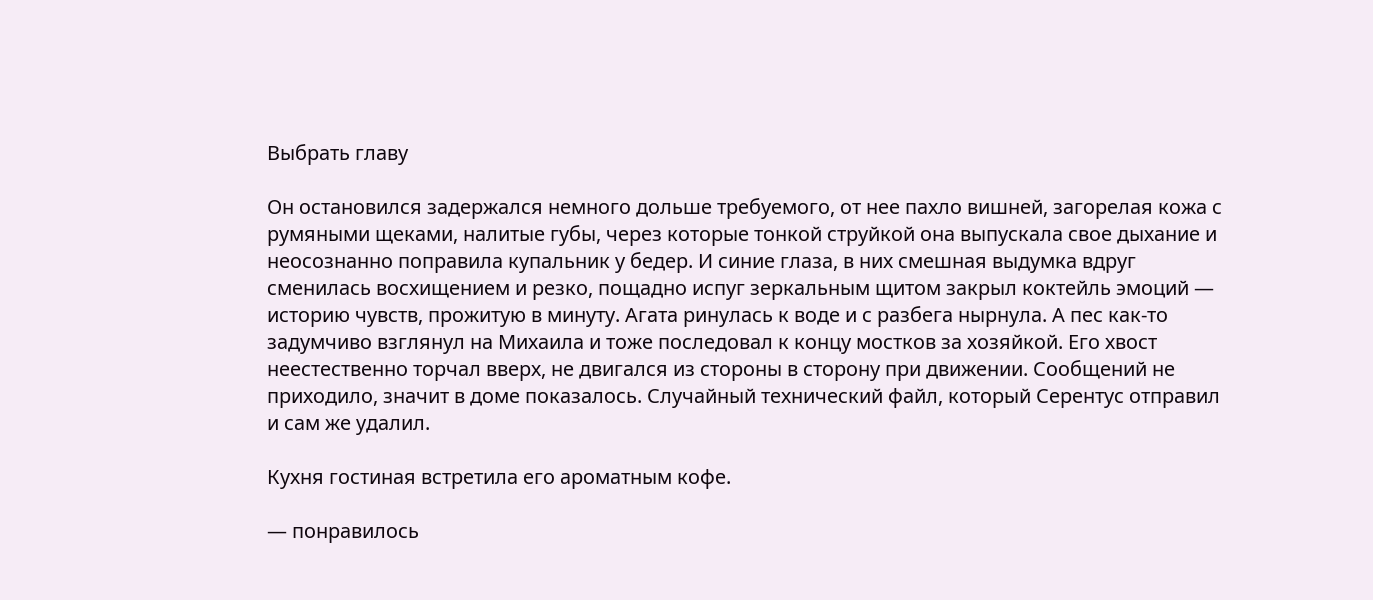Выбрать главу

Он остановился задержался немного дольше требуемого, от нее пахло вишней, загорелая кожа с румяными щеками, налитые губы, через которые тонкой струйкой она выпускала свое дыхание и неосознанно поправила купальник у бедер. И синие глаза, в них смешная выдумка вдруг сменилась восхищением и резко, пощадно испуг зеркальным щитом закрыл коктейль эмоций — историю чувств, прожитую в минуту. Агата ринулась к воде и с разбега нырнула. А пес как-то задумчиво взглянул на Михаила и тоже последовал к концу мостков за хозяйкой. Его хвост неестественно торчал вверх, не двигался из стороны в сторону при движении. Сообщений не приходило, значит в доме показалось. Случайный технический файл, который Серентус отправил и сам же удалил.

Кухня гостиная встретила его ароматным кофе.

— понравилось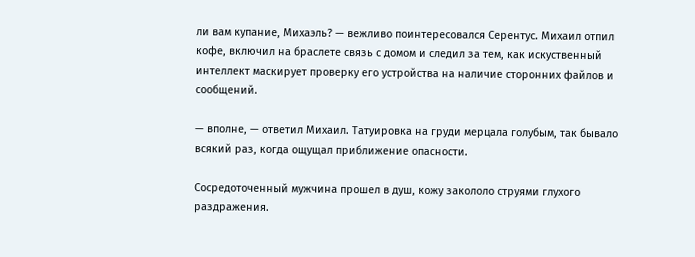ли вам купание, Михаэль? — вежливо поинтересовался Серентус. Михаил отпил кофе, включил на браслете связь с домом и следил за тем, как искуственный интеллект маскирует проверку его устройства на наличие сторонних файлов и сообщений.

— вполне, — ответил Михаил. Татуировка на груди мерцала голубым, так бывало всякий раз, когда ощущал приближение опасности.

Сосредоточенный мужчина прошел в душ, кожу закололо струями глухого раздражения.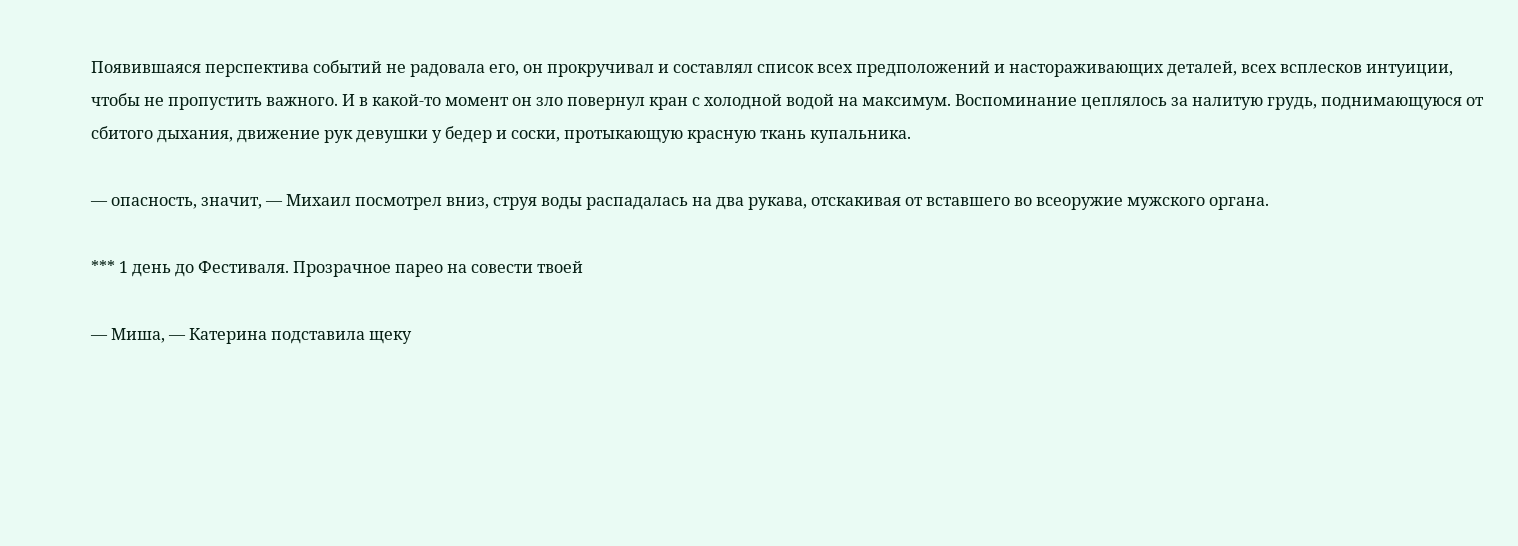Появившаяся перспектива событий не радовала его, он прокручивал и составлял список всех предположений и настораживающих деталей, всех всплесков интуиции, чтобы не пропустить важного. И в какой-то момент он зло повернул кран с холодной водой на максимум. Воспоминание цеплялось за налитую грудь, поднимающуюся от сбитого дыхания, движение рук девушки у бедер и соски, протыкающую красную ткань купальника.

— опасность, значит, — Михаил посмотрел вниз, струя воды распадалась на два рукава, отскакивая от вставшего во всеоружие мужского органа.

*** 1 день до Фестиваля. Прозрачное парео на совести твоей

— Миша, — Катерина подставила щеку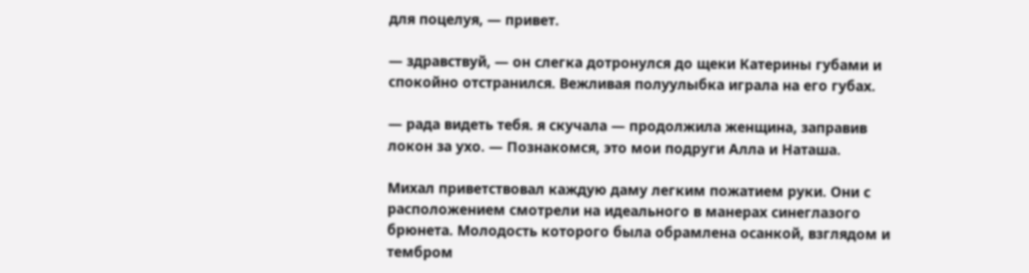для поцелуя, — привет.

— здравствуй, — он слегка дотронулся до щеки Катерины губами и спокойно отстранился. Вежливая полуулыбка играла на его губах.

— рада видеть тебя. я скучала — продолжила женщина, заправив локон за ухо. — Познакомся, это мои подруги Алла и Наташа.

Михал приветствовал каждую даму легким пожатием руки. Они с расположением смотрели на идеального в манерах синеглазого брюнета. Молодость которого была обрамлена осанкой, взглядом и тембром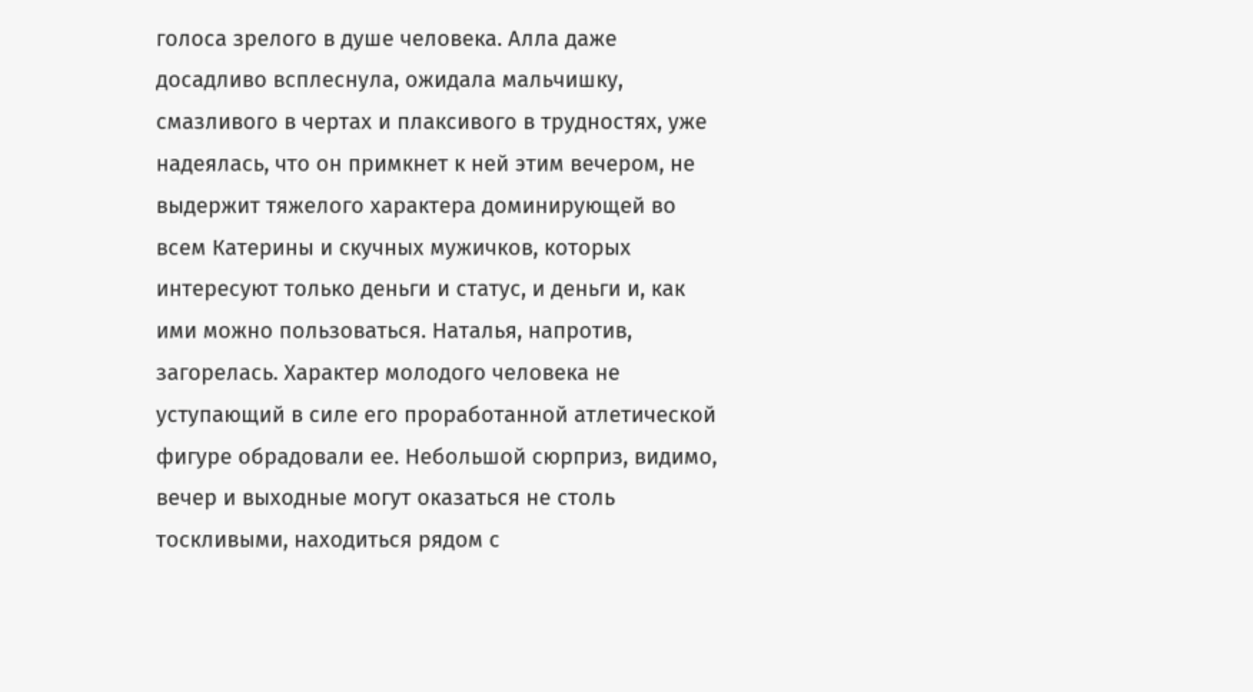голоса зрелого в душе человека. Алла даже досадливо всплеснула, ожидала мальчишку, смазливого в чертах и плаксивого в трудностях, уже надеялась, что он примкнет к ней этим вечером, не выдержит тяжелого характера доминирующей во всем Катерины и скучных мужичков, которых интересуют только деньги и статус, и деньги и, как ими можно пользоваться. Наталья, напротив, загорелась. Характер молодого человека не уступающий в силе его проработанной атлетической фигуре обрадовали ее. Небольшой сюрприз, видимо, вечер и выходные могут оказаться не столь тоскливыми, находиться рядом с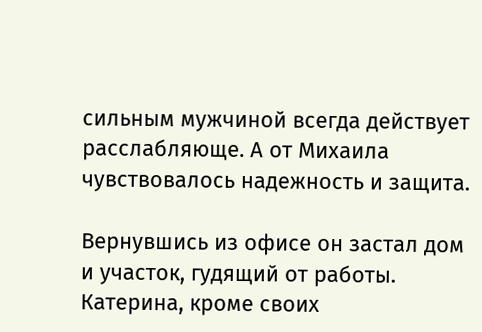сильным мужчиной всегда действует расслабляюще. А от Михаила чувствовалось надежность и защита.

Вернувшись из офисе он застал дом и участок, гудящий от работы. Катерина, кроме своих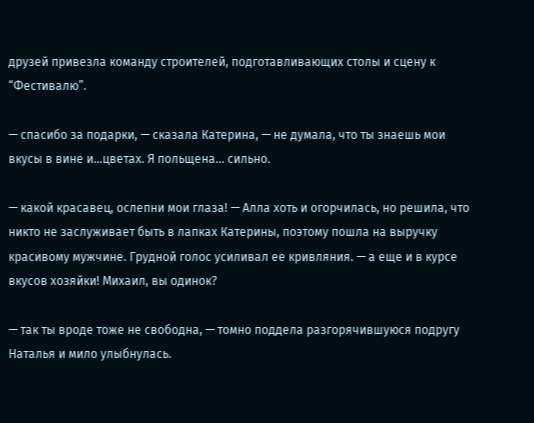друзей привезла команду строителей, подготавливающих столы и сцену к “Фестивалю”.

— спасибо за подарки, — сказала Катерина, — не думала, что ты знаешь мои вкусы в вине и…цветах. Я польщена… сильно.

— какой красавец, ослепни мои глаза! — Алла хоть и огорчилась, но решила, что никто не заслуживает быть в лапках Катерины, поэтому пошла на выручку красивому мужчине. Грудной голос усиливал ее кривляния. — а еще и в курсе вкусов хозяйки! Михаил, вы одинок?

— так ты вроде тоже не свободна, — томно поддела разгорячившуюся подругу Наталья и мило улыбнулась.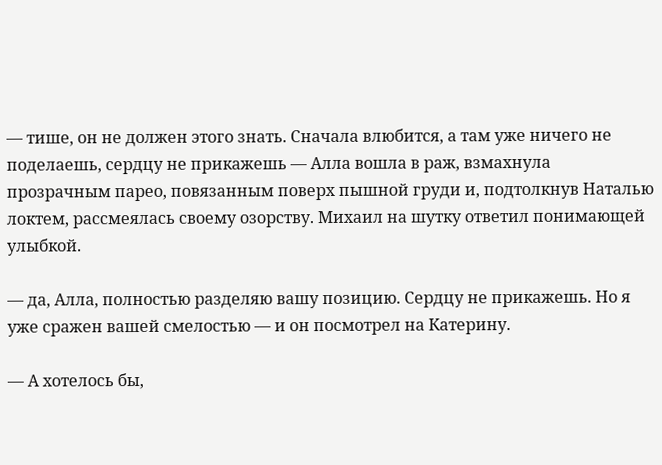— тише, он не должен этого знать. Сначала влюбится, а там уже ничего не поделаешь, сердцу не прикажешь — Алла вошла в раж, взмахнула прозрачным парео, повязанным поверх пышной груди и, подтолкнув Наталью локтем, рассмеялась своему озорству. Михаил на шутку ответил понимающей улыбкой.

— да, Алла, полностью разделяю вашу позицию. Сердцу не прикажешь. Но я уже сражен вашей смелостью — и он посмотрел на Катерину.

— А хотелось бы,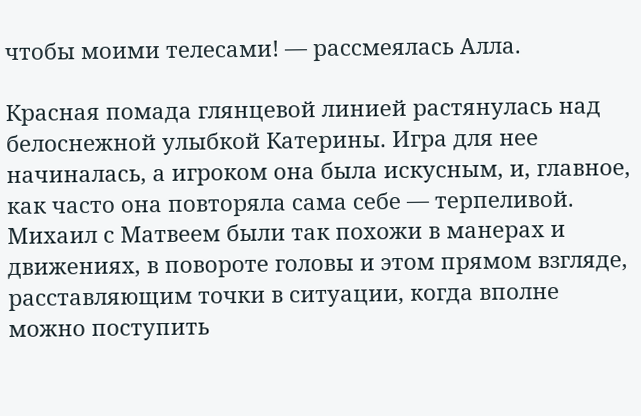чтобы моими телесами! — рассмеялась Алла.

Красная помада глянцевой линией растянулась над белоснежной улыбкой Катерины. Игра для нее начиналась, а игроком она была искусным, и, главное, как часто она повторяла сама себе — терпеливой. Михаил с Матвеем были так похожи в манерах и движениях, в повороте головы и этом прямом взгляде, расставляющим точки в ситуации, когда вполне можно поступить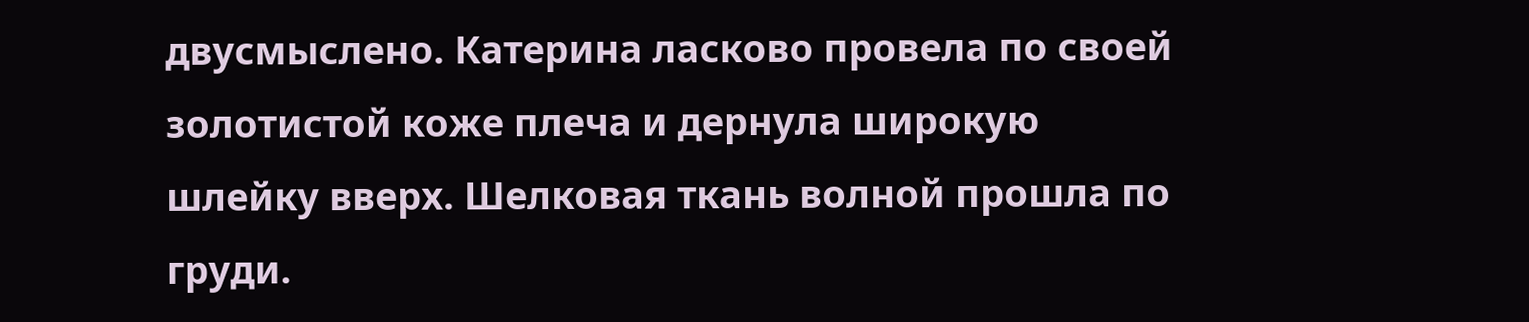двусмыслено. Катерина ласково провела по своей золотистой коже плеча и дернула широкую шлейку вверх. Шелковая ткань волной прошла по груди.